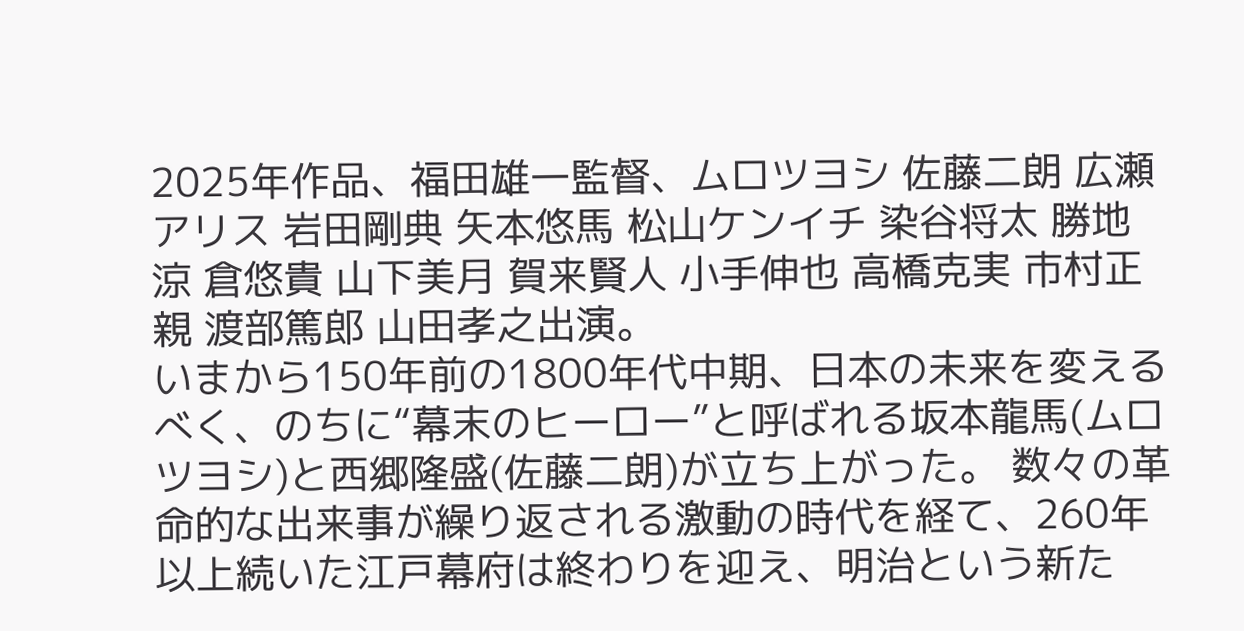2025年作品、福田雄一監督、ムロツヨシ 佐藤二朗 広瀬アリス 岩田剛典 矢本悠馬 松山ケンイチ 染谷将太 勝地涼 倉悠貴 山下美月 賀来賢人 小手伸也 高橋克実 市村正親 渡部篤郎 山田孝之出演。
いまから150年前の1800年代中期、日本の未来を変えるべく、のちに“幕末のヒーロー”と呼ばれる坂本龍馬(ムロツヨシ)と西郷隆盛(佐藤二朗)が立ち上がった。 数々の革命的な出来事が繰り返される激動の時代を経て、260年以上続いた江戸幕府は終わりを迎え、明治という新た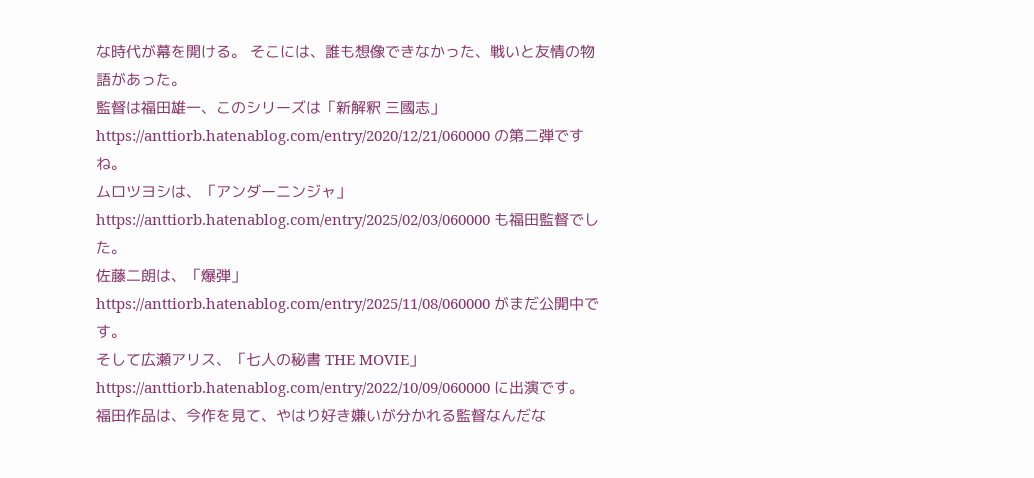な時代が幕を開ける。 そこには、誰も想像できなかった、戦いと友情の物語があった。
監督は福田雄一、このシリーズは「新解釈 三國志」 https://anttiorb.hatenablog.com/entry/2020/12/21/060000 の第二弾ですね。
ムロツヨシは、「アンダーニンジャ」 https://anttiorb.hatenablog.com/entry/2025/02/03/060000 も福田監督でした。
佐藤二朗は、「爆弾」 https://anttiorb.hatenablog.com/entry/2025/11/08/060000 がまだ公開中です。
そして広瀬アリス、「七人の秘書 THE MOVIE」 https://anttiorb.hatenablog.com/entry/2022/10/09/060000 に出演です。
福田作品は、今作を見て、やはり好き嫌いが分かれる監督なんだな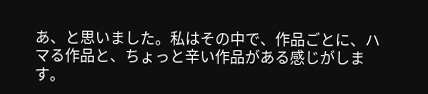あ、と思いました。私はその中で、作品ごとに、ハマる作品と、ちょっと辛い作品がある感じがします。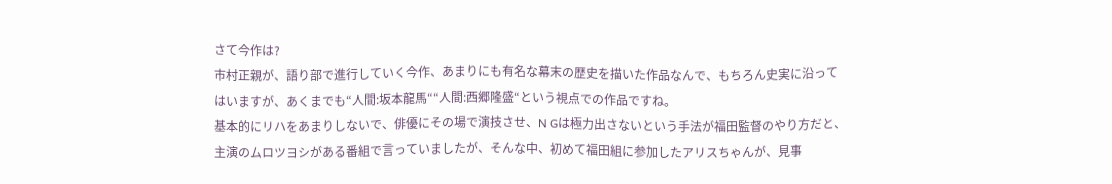さて今作は?
市村正親が、語り部で進行していく今作、あまりにも有名な幕末の歴史を描いた作品なんで、もちろん史実に沿ってはいますが、あくまでも“人間:坂本龍馬““人間:西郷隆盛“という視点での作品ですね。
基本的にリハをあまりしないで、俳優にその場で演技させ、N Gは極力出さないという手法が福田監督のやり方だと、主演のムロツヨシがある番組で言っていましたが、そんな中、初めて福田組に参加したアリスちゃんが、見事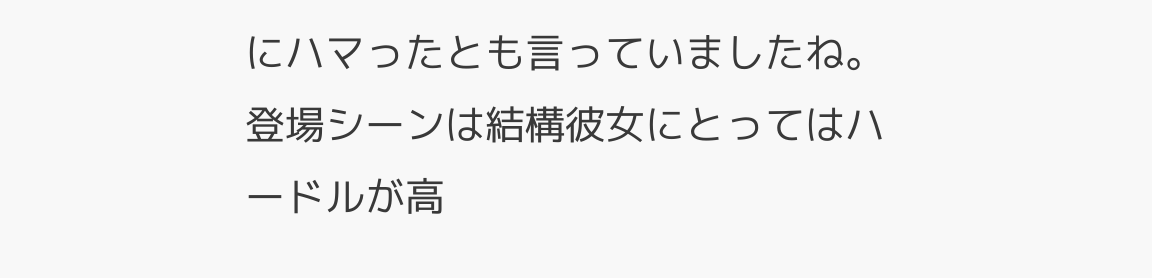にハマったとも言っていましたね。 登場シーンは結構彼女にとってはハードルが高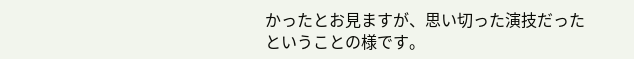かったとお見ますが、思い切った演技だったということの様です。